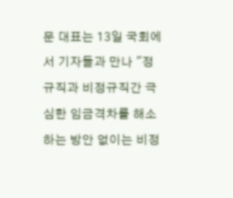문 대표는 13일 국회에서 기자들과 만나 "정규직과 비정규직간 극심한 임금격차를 해소하는 방안 없이는 비정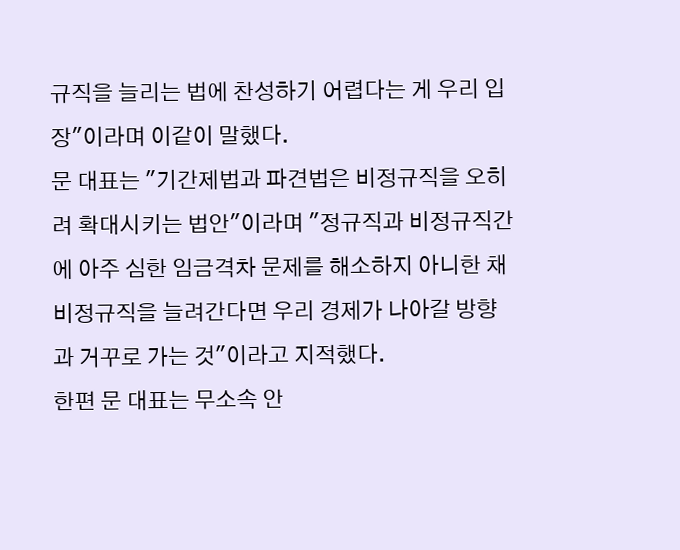규직을 늘리는 법에 찬성하기 어렵다는 게 우리 입장"이라며 이같이 말했다.
문 대표는 "기간제법과 파견법은 비정규직을 오히려 확대시키는 법안"이라며 "정규직과 비정규직간에 아주 심한 임금격차 문제를 해소하지 아니한 채 비정규직을 늘려간다면 우리 경제가 나아갈 방향과 거꾸로 가는 것"이라고 지적했다.
한편 문 대표는 무소속 안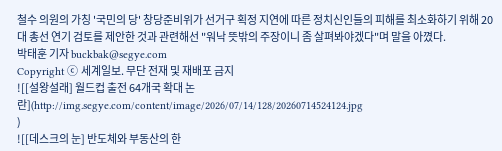철수 의원의 가칭 '국민의 당' 창당준비위가 선거구 획정 지연에 따른 정치신인들의 피해를 최소화하기 위해 20대 총선 연기 검토를 제안한 것과 관련해선 "워낙 뜻밖의 주장이니 좀 살펴봐야겠다"며 말을 아꼈다.
박태훈 기자 buckbak@segye.com
Copyright ⓒ 세계일보. 무단 전재 및 재배포 금지
![[설왕설래] 월드컵 출전 64개국 확대 논란](http://img.segye.com/content/image/2026/07/14/128/20260714524124.jpg
)
![[데스크의 눈] 반도체와 부동산의 한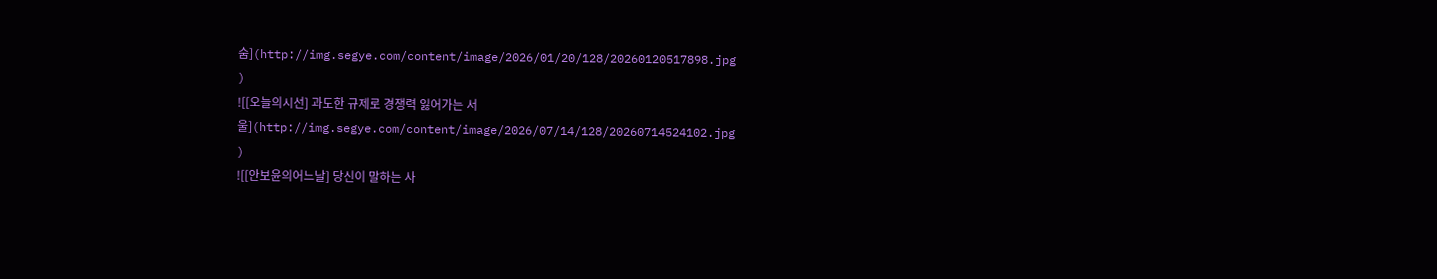숨](http://img.segye.com/content/image/2026/01/20/128/20260120517898.jpg
)
![[오늘의시선] 과도한 규제로 경쟁력 잃어가는 서울](http://img.segye.com/content/image/2026/07/14/128/20260714524102.jpg
)
![[안보윤의어느날] 당신이 말하는 사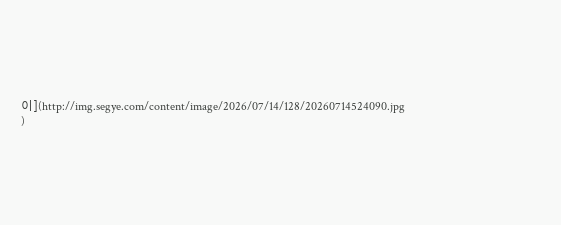이](http://img.segye.com/content/image/2026/07/14/128/20260714524090.jpg
)